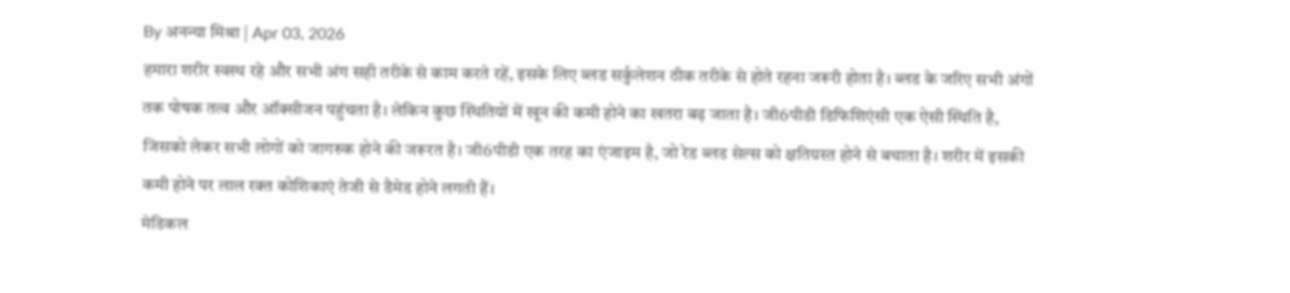By अनन्या मिश्रा | Apr 03, 2026
हमारा शरीर स्वस्थ रहे और सभी अंग सही तरीके से काम करते रहें, इसके लिए ब्लड सर्कुलेशन ठीक तरीके से होते रहना जरूरी होता है। ब्लड के जरिए सभी अंगों तक पोषक तत्व और ऑक्सीजन पहुंचता है। लेकिन कुछ स्थितियों में खून की कमी होने का खतरा बढ़ जाता है। जी6पीडी डिफिशिएंसी एक ऐसी स्थिति है, जिसको लेकर सभी लोगों को जागरुक होने की जरूरत है। जी6पीडी एक तरह का एंजाइम है, जो रेड ब्लड सेल्स को क्षतिग्रस्त होने से बचाता है। शरीर में इसकी कमी होने पर लाल रक्त कोशिकाएं तेजी से डैमेड होने लगती हैं।
मेडिकल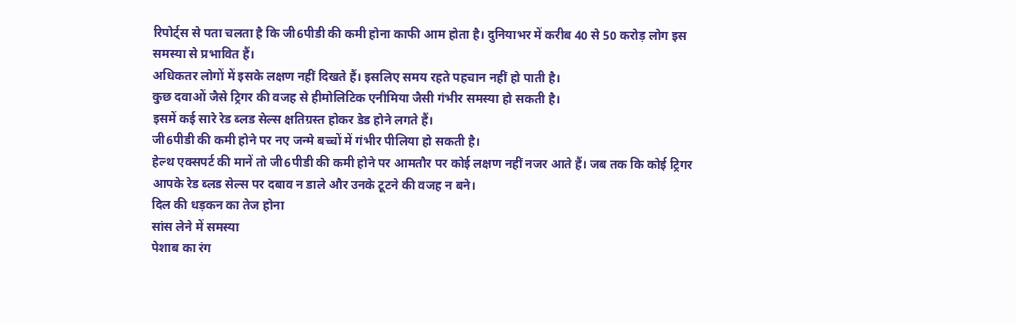रिपोर्ट्स से पता चलता है कि जी6पीडी की कमी होना काफी आम होता है। दुनियाभर में करीब 40 से 50 करोड़ लोग इस समस्या से प्रभावित हैं।
अधिकतर लोगों में इसके लक्षण नहीं दिखते हैं। इसलिए समय रहते पहचान नहीं हो पाती है।
कुछ दवाओं जैसे ट्रिगर की वजह से हीमोलिटिक एनीमिया जैसी गंभीर समस्या हो सकती है।
इसमें कई सारे रेड ब्लड सेल्स क्षतिग्रस्त होकर डेड होने लगते हैं।
जी6पीडी की कमी होने पर नए जन्मे बच्चों में गंभीर पीलिया हो सकती है।
हेल्थ एक्सपर्ट की मानें तो जी6पीडी की कमी होने पर आमतौर पर कोई लक्षण नहीं नजर आते हैं। जब तक कि कोई ट्रिगर आपके रेड ब्लड सेल्स पर दबाव न डाले और उनके टूटने की वजह न बने।
दिल की धड़कन का तेज होना
सांस लेने में समस्या
पेशाब का रंग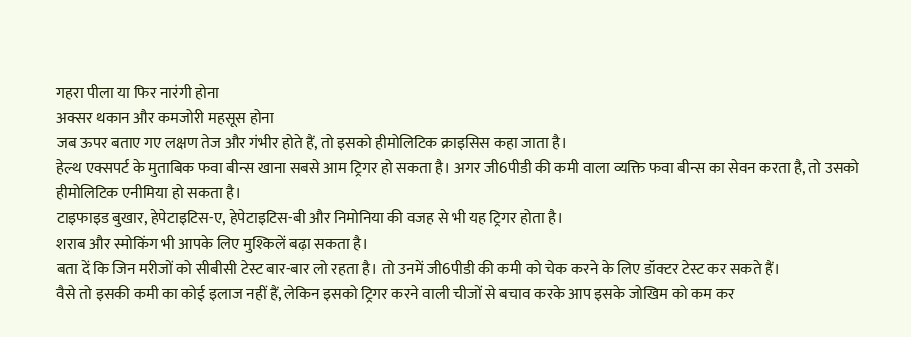गहरा पीला या फिर नारंगी होना
अक्सर थकान और कमजोरी महसूस होना
जब ऊपर बताए गए लक्षण तेज और गंभीर होते हैं, तो इसको हीमोलिटिक क्राइसिस कहा जाता है।
हेल्थ एक्सपर्ट के मुताबिक फवा बीन्स खाना सबसे आम ट्रिगर हो सकता है। अगर जी6पीडी की कमी वाला व्यक्ति फवा बीन्स का सेवन करता है, तो उसको हीमोलिटिक एनीमिया हो सकता है।
टाइफाइड बुखार, हेपेटाइटिस-ए, हेपेटाइटिस-बी और निमोनिया की वजह से भी यह ट्रिगर होता है।
शराब और स्मोकिंग भी आपके लिए मुश्किलें बढ़ा सकता है।
बता दें कि जिन मरीजों को सीबीसी टेस्ट बार-बार लो रहता है। तो उनमें जी6पीडी की कमी को चेक करने के लिए डॉक्टर टेस्ट कर सकते हैं।
वैसे तो इसकी कमी का कोई इलाज नहीं हैं, लेकिन इसको ट्रिगर करने वाली चीजों से बचाव करके आप इसके जोखिम को कम कर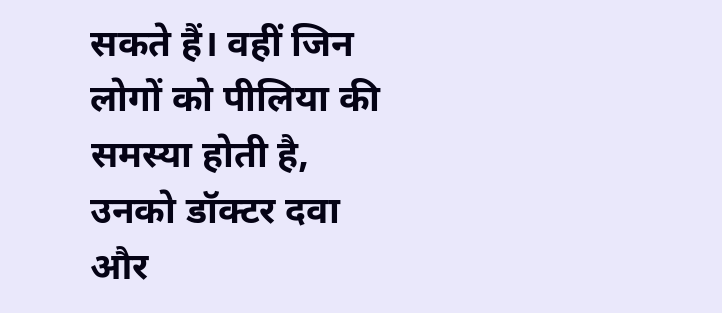सकते हैं। वहीं जिन लोगों को पीलिया की समस्या होती है, उनको डॉक्टर दवा और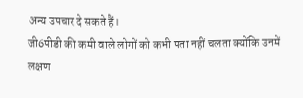अन्य उपचार दे सकते हैं।
जी6पीडी की कमी वाले लोगों को कभी पता नहीं चलता क्योंकि उनमें लक्षण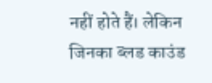नहीं होते हैं। लेकिन जिनका ब्लड काउंड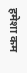हमेशा कम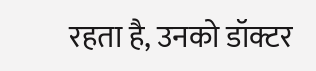रहता है, उनको डॉक्टर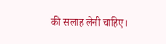की सलाह लेनी चाहिए।